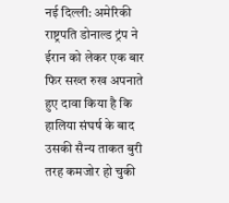नई दिल्ली: अमेरिकी राष्ट्रपति डोनाल्ड ट्रंप ने ईरान को लेकर एक बार फिर सख्त रुख अपनाते हुए दावा किया है कि हालिया संघर्ष के बाद उसकी सैन्य ताकत बुरी तरह कमजोर हो चुकी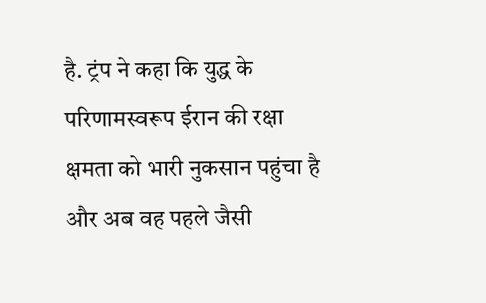है. ट्रंप ने कहा कि युद्ध के परिणामस्वरूप ईरान की रक्षा क्षमता को भारी नुकसान पहुंचा है और अब वह पहले जैसी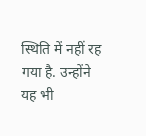स्थिति में नहीं रह गया है. उन्होंने यह भी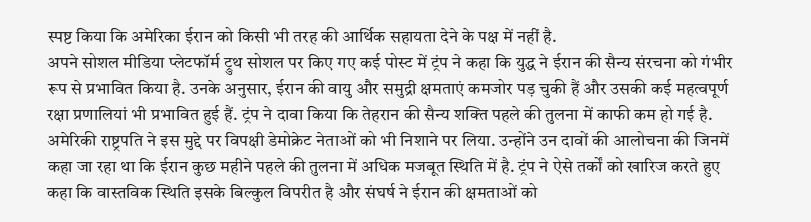स्पष्ट किया कि अमेरिका ईरान को किसी भी तरह की आर्थिक सहायता देने के पक्ष में नहीं है.
अपने सोशल मीडिया प्लेटफॉर्म ट्रुथ सोशल पर किए गए कई पोस्ट में ट्रंप ने कहा कि युद्ध ने ईरान की सैन्य संरचना को गंभीर रूप से प्रभावित किया है. उनके अनुसार, ईरान की वायु और समुद्री क्षमताएं कमजोर पड़ चुकी हैं और उसकी कई महत्वपूर्ण रक्षा प्रणालियां भी प्रभावित हुई हैं. ट्रंप ने दावा किया कि तेहरान की सैन्य शक्ति पहले की तुलना में काफी कम हो गई है.
अमेरिकी राष्ट्रपति ने इस मुद्दे पर विपक्षी डेमोक्रेट नेताओं को भी निशाने पर लिया. उन्होंने उन दावों की आलोचना की जिनमें कहा जा रहा था कि ईरान कुछ महीने पहले की तुलना में अधिक मजबूत स्थिति में है. ट्रंप ने ऐसे तर्कों को खारिज करते हुए कहा कि वास्तविक स्थिति इसके बिल्कुल विपरीत है और संघर्ष ने ईरान की क्षमताओं को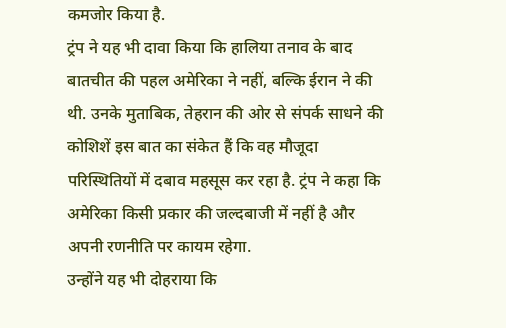कमजोर किया है.
ट्रंप ने यह भी दावा किया कि हालिया तनाव के बाद बातचीत की पहल अमेरिका ने नहीं, बल्कि ईरान ने की थी. उनके मुताबिक, तेहरान की ओर से संपर्क साधने की कोशिशें इस बात का संकेत हैं कि वह मौजूदा परिस्थितियों में दबाव महसूस कर रहा है. ट्रंप ने कहा कि अमेरिका किसी प्रकार की जल्दबाजी में नहीं है और अपनी रणनीति पर कायम रहेगा.
उन्होंने यह भी दोहराया कि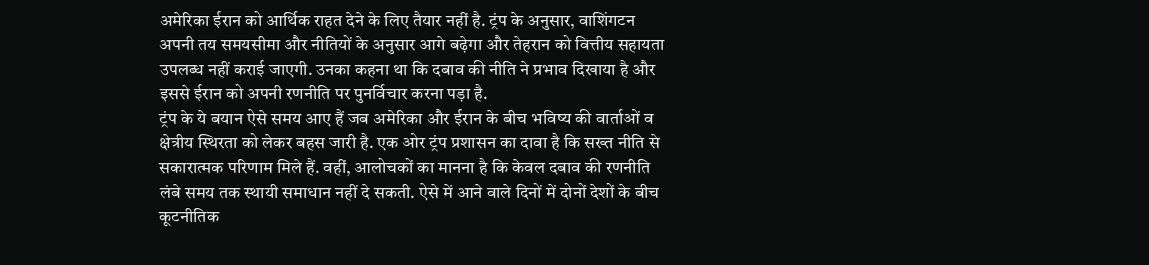अमेरिका ईरान को आर्थिक राहत देने के लिए तैयार नहीं है. ट्रंप के अनुसार, वाशिंगटन अपनी तय समयसीमा और नीतियों के अनुसार आगे बढ़ेगा और तेहरान को वित्तीय सहायता उपलब्ध नहीं कराई जाएगी. उनका कहना था कि दबाव की नीति ने प्रभाव दिखाया है और इससे ईरान को अपनी रणनीति पर पुनर्विचार करना पड़ा है.
ट्रंप के ये बयान ऐसे समय आए हैं जब अमेरिका और ईरान के बीच भविष्य की वार्ताओं व क्षेत्रीय स्थिरता को लेकर बहस जारी है. एक ओर ट्रंप प्रशासन का दावा है कि सख्त नीति से सकारात्मक परिणाम मिले हैं. वहीं, आलोचकों का मानना है कि केवल दबाव की रणनीति लंबे समय तक स्थायी समाधान नहीं दे सकती. ऐसे में आने वाले दिनों में दोनों देशों के बीच कूटनीतिक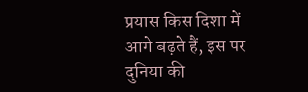प्रयास किस दिशा में आगे बढ़ते हैं, इस पर दुनिया की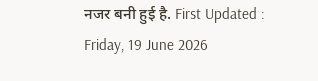नजर बनी हुई है. First Updated : Friday, 19 June 2026